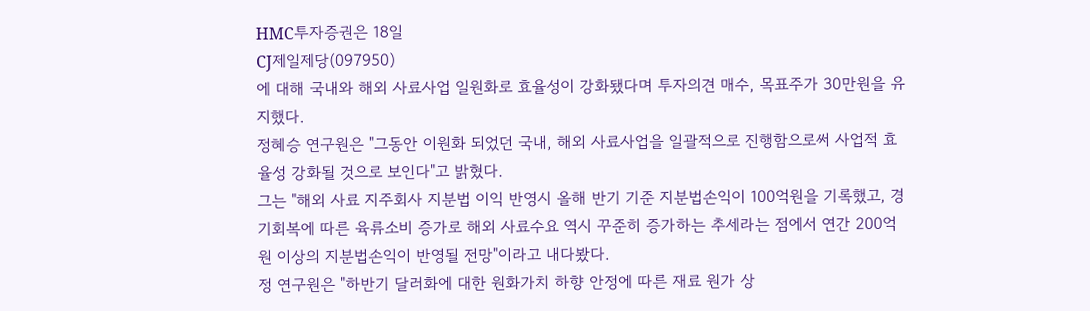HMC투자증권은 18일
CJ제일제당(097950)
에 대해 국내와 해외 사료사업 일원화로 효율성이 강화됐다며 투자의견 매수, 목표주가 30만원을 유지했다.
정혜승 연구원은 "그동안 이원화 되었던 국내, 해외 사료사업을 일괄적으로 진행함으로써 사업적 효율성 강화될 것으로 보인다"고 밝혔다.
그는 "해외 사료 지주회사 지분법 이익 반영시 올해 반기 기준 지분법손익이 100억원을 기록했고, 경기회복에 따른 육류소비 증가로 해외 사료수요 역시 꾸준히 증가하는 추세라는 점에서 연간 200억원 이상의 지분법손익이 반영될 전망"이라고 내다봤다.
정 연구원은 "하반기 달러화에 대한 원화가치 하향 안정에 따른 재료 원가 상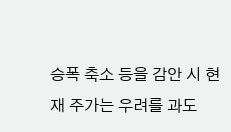승폭 축소 등을 감안 시 현재 주가는 우려를 과도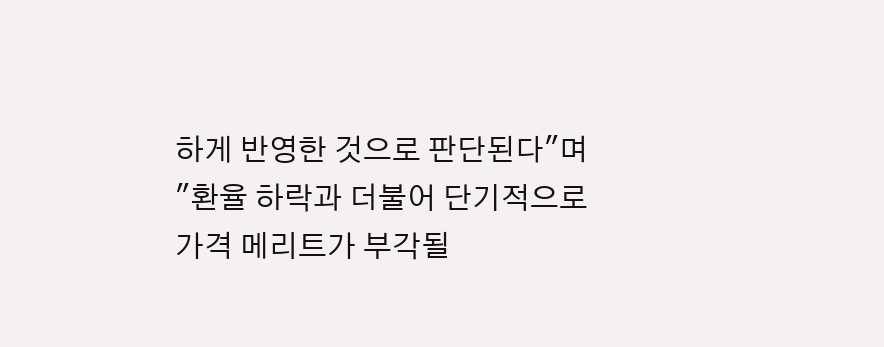하게 반영한 것으로 판단된다"며 "환율 하락과 더불어 단기적으로 가격 메리트가 부각될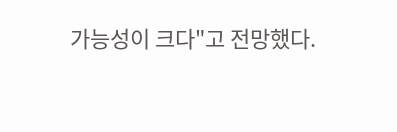가능성이 크다"고 전망했다.